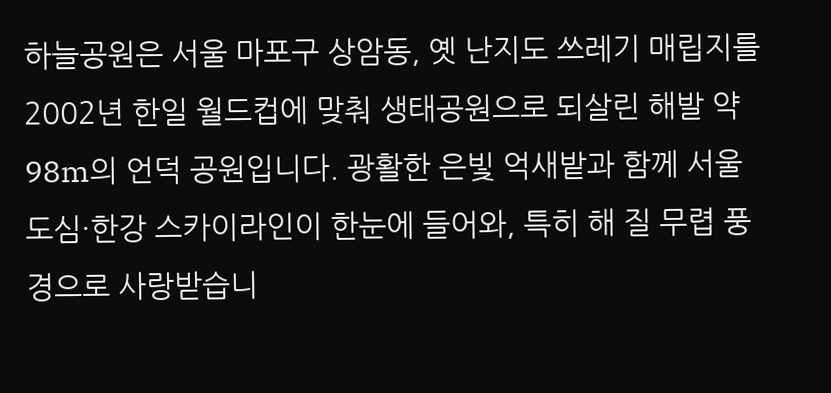하늘공원은 서울 마포구 상암동, 옛 난지도 쓰레기 매립지를 2002년 한일 월드컵에 맞춰 생태공원으로 되살린 해발 약 98m의 언덕 공원입니다. 광활한 은빛 억새밭과 함께 서울 도심·한강 스카이라인이 한눈에 들어와, 특히 해 질 무렵 풍경으로 사랑받습니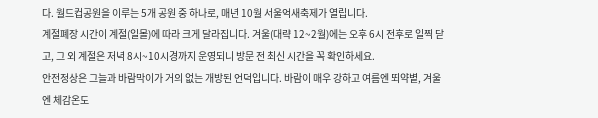다. 월드컵공원을 이루는 5개 공원 중 하나로, 매년 10월 서울억새축제가 열립니다.
계절폐장 시간이 계절(일몰)에 따라 크게 달라집니다. 겨울(대략 12~2월)에는 오후 6시 전후로 일찍 닫고, 그 외 계절은 저녁 8시~10시경까지 운영되니 방문 전 최신 시간을 꼭 확인하세요.
안전정상은 그늘과 바람막이가 거의 없는 개방된 언덕입니다. 바람이 매우 강하고 여름엔 뙤약볕, 겨울엔 체감온도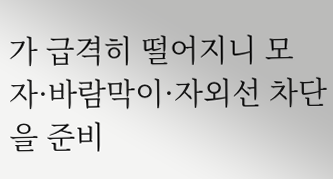가 급격히 떨어지니 모자·바람막이·자외선 차단을 준비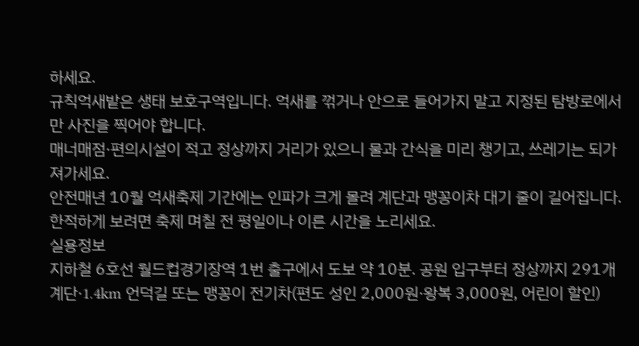하세요.
규칙억새밭은 생태 보호구역입니다. 억새를 꺾거나 안으로 들어가지 말고 지정된 탐방로에서만 사진을 찍어야 합니다.
매너매점·편의시설이 적고 정상까지 거리가 있으니 물과 간식을 미리 챙기고, 쓰레기는 되가져가세요.
안전매년 10월 억새축제 기간에는 인파가 크게 몰려 계단과 맹꽁이차 대기 줄이 길어집니다. 한적하게 보려면 축제 며칠 전 평일이나 이른 시간을 노리세요.
실용정보
지하철 6호선 월드컵경기장역 1번 출구에서 도보 약 10분. 공원 입구부터 정상까지 291개 계단·1.4km 언덕길 또는 맹꽁이 전기차(편도 성인 2,000원·왕복 3,000원, 어린이 할인)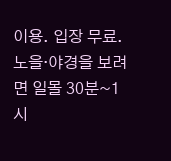이용. 입장 무료. 노을·야경을 보려면 일몰 30분~1시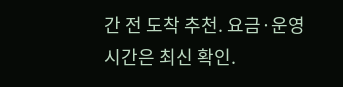간 전 도착 추천. 요금·운영시간은 최신 확인.